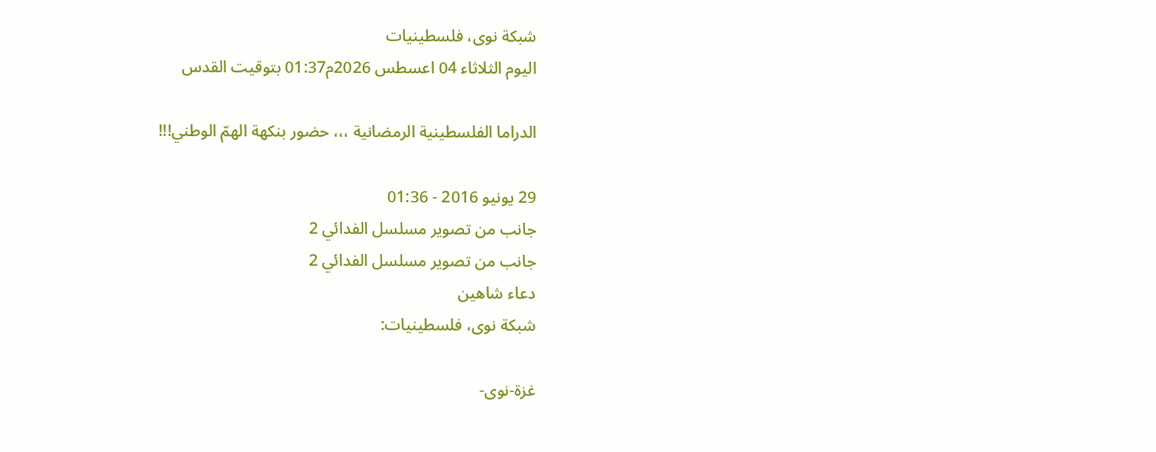شبكة نوى، فلسطينيات
اليوم الثلاثاء 04 اعسطس 2026م01:37 بتوقيت القدس

الدراما الفلسطينية الرمضانية ،،، حضور بنكهة الهمّ الوطني!!!

29 يونيو 2016 - 01:36
جانب من تصوير مسلسل الفدائي 2
جانب من تصوير مسلسل الفدائي 2
دعاء شاهين
شبكة نوى، فلسطينيات:

غزة-نوى-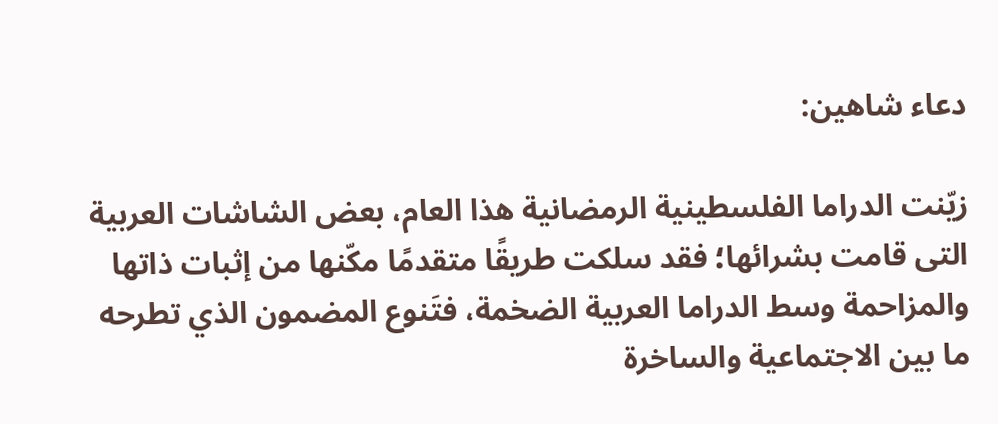دعاء شاهين:

زيّنت الدراما الفلسطينية الرمضانية هذا العام، بعض الشاشات العربية التى قامت بشرائها؛ فقد سلكت طريقًا متقدمًا مكّنها من إثبات ذاتها والمزاحمة وسط الدراما العربية الضخمة، فتَنوع المضمون الذي تطرحه ما بين الاجتماعية والساخرة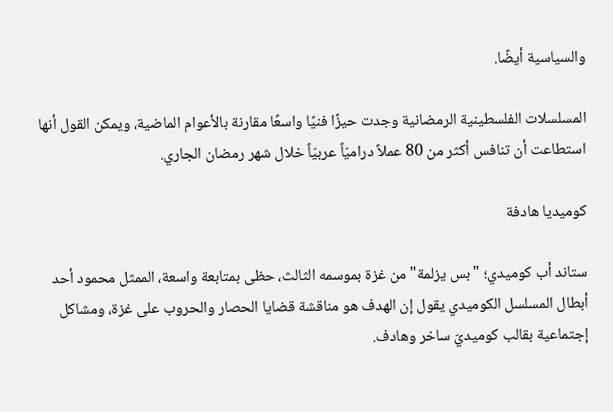والسياسية أيضًا.

المسلسلات الفلسطينية الرمضانية وجدت حيزًا فنيًا واسعًا مقارنة بالأعوام الماضية، ويمكن القول أنها استطاعت أن تنافس أكثر من 80 عملاً دراميّاً عربيّاً خلال شهر رمضان الجاري.

كوميديا هادفة

ستاند أب كوميدي؛ "بس يزلمة" من غزة بموسمه الثالث، حظى بمتابعة واسعة، الممثل محمود أحد أبطال المسلسل الكوميدي يقول إن الهدف هو مناقشة قضايا الحصار والحروب على غزة، ومشاكل إجتماعية بقالب كوميديّ ساخر وهادف.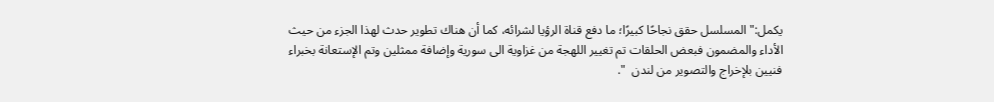يكمل:"المسلسل حقق نجاحًا كبيرًا؛ ما دفع قناة الرؤيا لشرائه، كما أن هناك تطوير حدث لهذا الجزء من حيث الأداء والمضمون فبعض الحلقات تم تغيير اللهجة من غزاوية الى سورية وإضافة ممثلين وتم الإستعانة بخبراء فنيين بلإخراج والتصوير من لندن  ".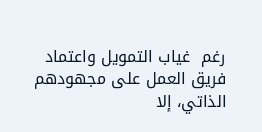رغم  غياب التمويل واعتماد فريق العمل على مجهودهم الذاتي، إلا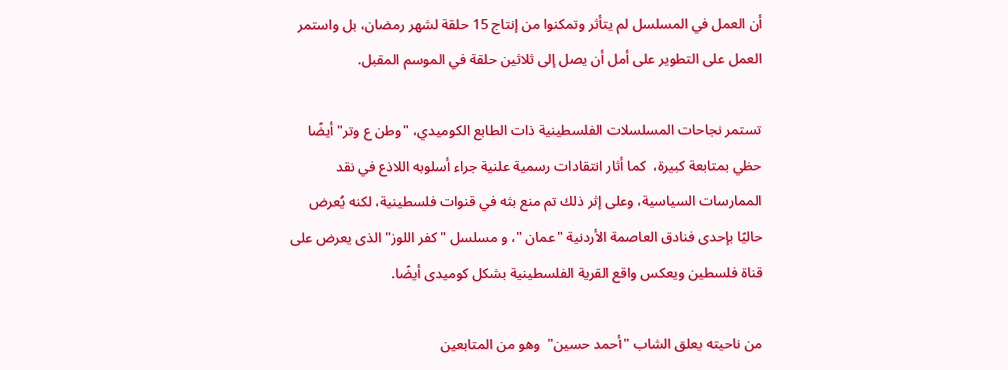أن العمل في المسلسل لم يتأثر وتمكنوا من إنتاج 15 حلقة لشهر رمضان، بل واستمر العمل على التطوير على أمل أن يصل إلى ثلاثين حلقة في الموسم المقبل.

تستمر نجاحات المسلسلات الفلسطينية ذات الطابع الكوميدي، "وطن ع وتر" أيضًا حظي بمتابعة كبيرة،  كما أثار انتقادات رسمية علنية جراء أسلوبه اللاذع في نقد الممارسات السياسية، وعلى إثر ذلك تم منع بثه في قنوات فلسطينية، لكنه يُعرض حاليًا بإحدى فنادق العاصمة الأردنية "عمان "، و مسلسل "كفر اللوز" الذى يعرض على قناة فلسطين ويعكس واقع القرية الفلسطينية بشكل كوميدى أيضًا.

من ناحيته يعلق الشاب "أحمد حسين"  وهو من المتابعين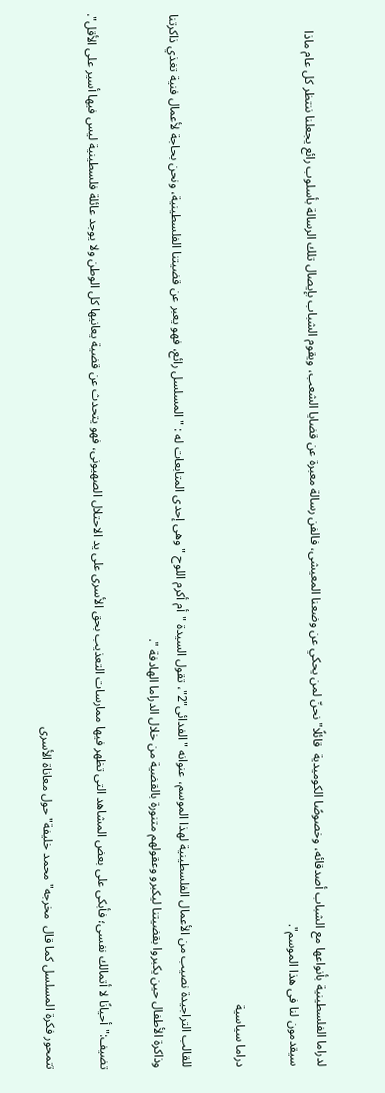لدراما الفلسطينية بأنواعها مع الشباب أصدقائه، وخصوصًا الكوميدية  قائلًا" نحنّ لمن يحكي عن وضعنا المعيشى، فالفن رسالة معبرة عن قضايا الشعب، ويقوم الشباب بإيصال تلك الرسالة بأسلوب رائع يجعلنا ننتظر كل عام ماذا سيقدمون لنا فى هذا الموسم".

دراما سياسية

للقالب التراجيدة نصيب من الأعمال الفلسطينية لهذا الموسم، عنوانه "الفدائى"2"، تقول السيدة "أم أكرم اللوح "وهى إحدى المتابعات له : " المسلسل رائع، فهو يعبر عن قضيتنا الفلسطينية، ونحن بحاجة لأعمال فنية تغذي ذاكرتنا وذاكرة الأطفال حين يكبروا بقضيتنا ليكبرو وعقولهم متنورة بالقضية من خلال الدراما الهادفة ".

تضيف:"أحيانًا لا أتمالك نفسى؛ فأبكى على بعض المشاهد التى تظهر فيها ممارسات التعذيب بحق الأسرى على يد الاحتلال الصهيونى، فهو يتحدث عن قضية يعانيها كل الوطن ولا يوجد عائلة فلسطينية ليس فيها أسير على الأقل".

تتمحور فكرة المسلسل كما قال  مخرجه" محمد خليفة" حول معاناة الأسرى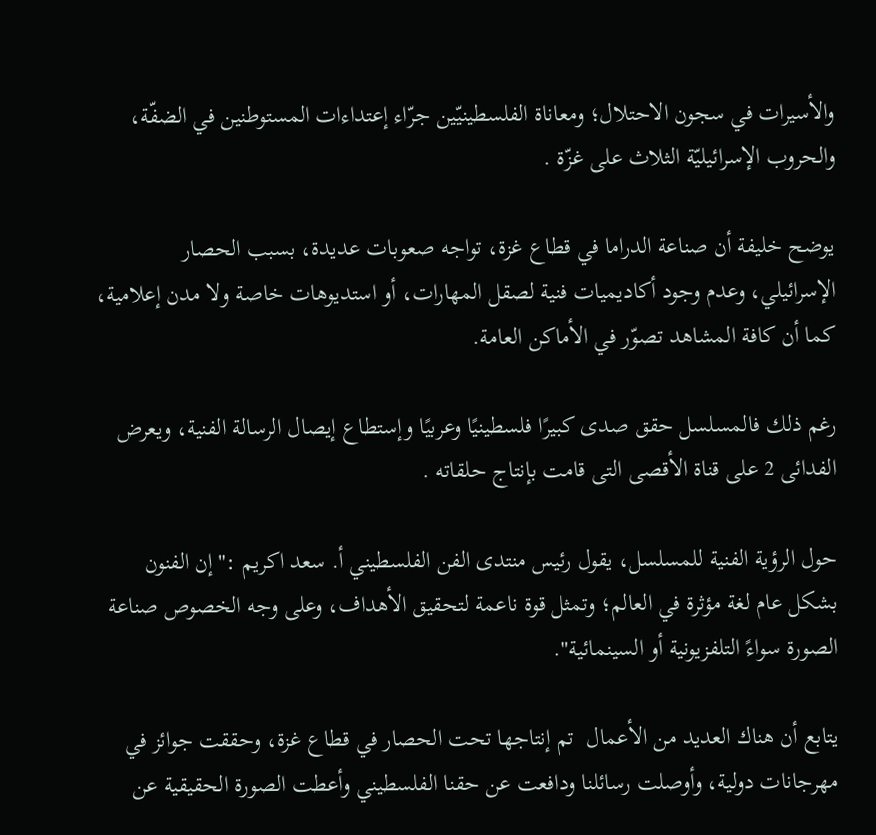والأسيرات في سجون الاحتلال؛ ومعاناة الفلسطينيّين جرّاء إعتداءات المستوطنين في الضفّة، والحروب الإسرائيليّة الثلاث على غزّة .

يوضح خليفة أن صناعة الدراما في قطاع غزة، تواجه صعوبات عديدة، بسبب الحصار الإسرائيلي، وعدم وجود أكاديميات فنية لصقل المهارات، أو استديوهات خاصة ولا مدن إعلامية، كما أن كافة المشاهد تصوّر في الأماكن العامة.

رغم ذلك فالمسلسل حقق صدى كبيرًا فلسطينيًا وعربيًا وإستطاع إيصال الرسالة الفنية، ويعرض الفدائى 2 على قناة الأقصى التى قامت بإنتاج حلقاته .

حول الرؤية الفنية للمسلسل، يقول رئيس منتدى الفن الفلسطيني أ. سعد اكريم :"إن الفنون بشكل عام لغة مؤثرة في العالم؛ وتمثل قوة ناعمة لتحقيق الأهداف، وعلى وجه الخصوص صناعة الصورة سواءً التلفزيونية أو السينمائية".

يتابع أن هناك العديد من الأعمال  تم إنتاجها تحت الحصار في قطاع غزة، وحققت جوائز في مهرجانات دولية، وأوصلت رسائلنا ودافعت عن حقنا الفلسطيني وأعطت الصورة الحقيقية عن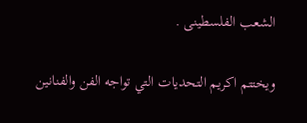الشعب الفلسطينى .

ويختتم اكريم التحديات التي تواجه الفن والفنانين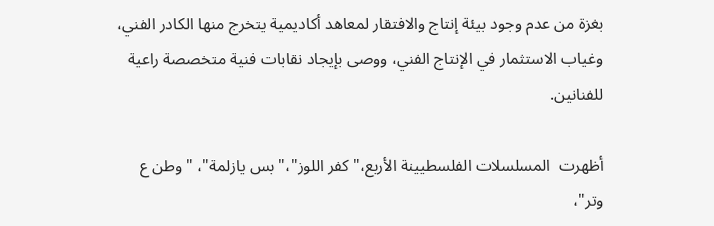بغزة من عدم وجود بيئة إنتاج والافتقار لمعاهد أكاديمية يتخرج منها الكادر الفني، وغياب الاستثمار في الإنتاج الفني، ووصى بإيجاد نقابات فنية متخصصة راعية للفنانين.

أظهرت  المسلسلات الفلسطيينة الأربع،"كفر اللوز"،" بس يازلمة"، "وطن ع وتر"،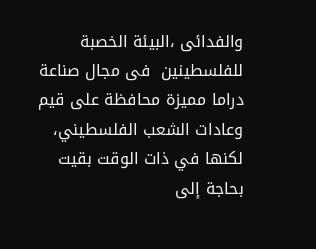والفدائى ،البيئة الخصبة للفلسطينين  فى مجال صناعة دراما مميزة محافظة على قيم وعادات الشعب الفلسطيني، لكنها في ذات الوقت بقيت بحاجة إلى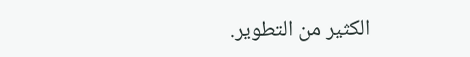الكثير من التطوير.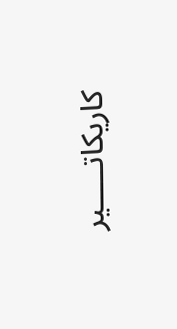كاريكاتـــــير